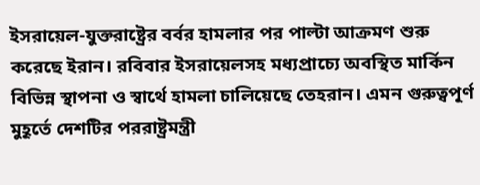ইসরায়েল-যুক্তরাষ্ট্রের বর্বর হামলার পর পাল্টা আক্রমণ শুরু করেছে ইরান। রবিবার ইসরায়েলসহ মধ্যপ্রাচ্যে অবস্থিত মার্কিন বিভিন্ন স্থাপনা ও স্বার্থে হামলা চালিয়েছে তেহরান। এমন গুরুত্বপূর্ণ মুহূর্তে দেশটির পররাষ্ট্রমন্ত্রী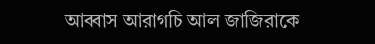আব্বাস আরাগচি আল জাজিরাকে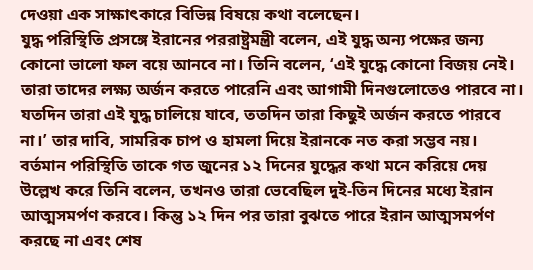দেওয়া এক সাক্ষাৎকারে বিভিন্ন বিষয়ে কথা বলেছেন।
যুদ্ধ পরিস্থিতি প্রসঙ্গে ইরানের পররাষ্ট্রমন্ত্রী বলেন, এই যুদ্ধ অন্য পক্ষের জন্য কোনো ভালো ফল বয়ে আনবে না। তিনি বলেন, ‘এই যুদ্ধে কোনো বিজয় নেই। তারা তাদের লক্ষ্য অর্জন করতে পারেনি এবং আগামী দিনগুলোতেও পারবে না। যতদিন তারা এই যুদ্ধ চালিয়ে যাবে, ততদিন তারা কিছুই অর্জন করতে পারবে না।’ তার দাবি, সামরিক চাপ ও হামলা দিয়ে ইরানকে নত করা সম্ভব নয়।
বর্তমান পরিস্থিতি তাকে গত জুনের ১২ দিনের যুদ্ধের কথা মনে করিয়ে দেয় উল্লেখ করে তিনি বলেন, তখনও তারা ভেবেছিল দুই-তিন দিনের মধ্যে ইরান আত্মসমর্পণ করবে। কিন্তু ১২ দিন পর তারা বুঝতে পারে ইরান আত্মসমর্পণ করছে না এবং শেষ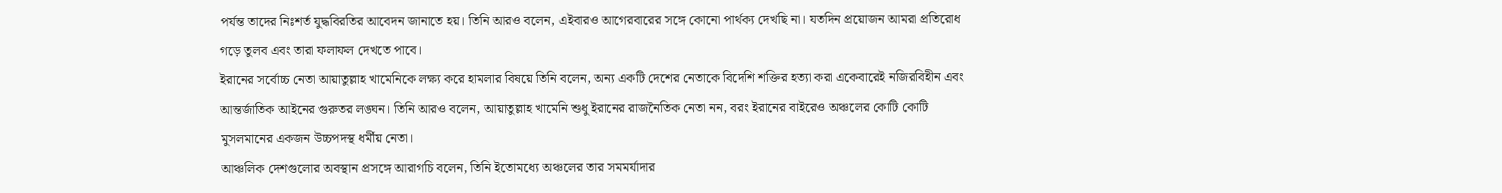পর্যন্ত তাদের নিঃশর্ত যুদ্ধবিরতির আবেদন জানাতে হয়। তিনি আরও বলেন, এইবারও আগেরবারের সঙ্গে কোনো পার্থক্য দেখছি না। যতদিন প্রয়োজন আমরা প্রতিরোধ গড়ে তুলব এবং তারা ফলাফল দেখতে পাবে।
ইরানের সর্বোচ্চ নেতা আয়াতুল্লাহ খামেনিকে লক্ষ্য করে হামলার বিষয়ে তিনি বলেন, অন্য একটি দেশের নেতাকে বিদেশি শক্তির হত্যা করা একেবারেই নজিরবিহীন এবং আন্তর্জাতিক আইনের গুরুতর লঙ্ঘন। তিনি আরও বলেন, আয়াতুল্লাহ খামেনি শুধু ইরানের রাজনৈতিক নেতা নন, বরং ইরানের বাইরেও অঞ্চলের কোটি কোটি মুসলমানের একজন উচ্চপদস্থ ধর্মীয় নেতা।
আঞ্চলিক দেশগুলোর অবস্থান প্রসঙ্গে আরাগচি বলেন, তিনি ইতোমধ্যে অঞ্চলের তার সমমর্যাদার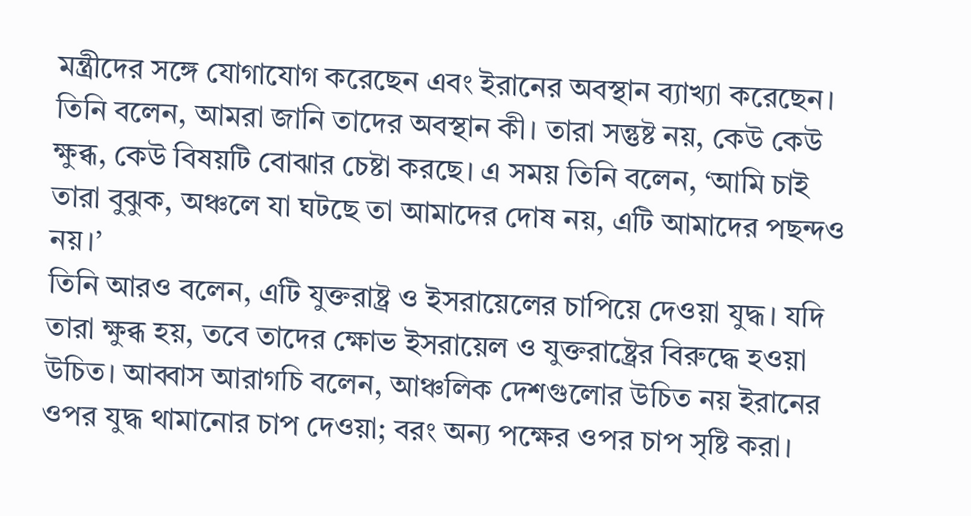মন্ত্রীদের সঙ্গে যোগাযোগ করেছেন এবং ইরানের অবস্থান ব্যাখ্যা করেছেন। তিনি বলেন, আমরা জানি তাদের অবস্থান কী। তারা সন্তুষ্ট নয়, কেউ কেউ ক্ষুব্ধ, কেউ বিষয়টি বোঝার চেষ্টা করছে। এ সময় তিনি বলেন, ‘আমি চাই তারা বুঝুক, অঞ্চলে যা ঘটছে তা আমাদের দোষ নয়, এটি আমাদের পছন্দও নয়।’
তিনি আরও বলেন, এটি যুক্তরাষ্ট্র ও ইসরায়েলের চাপিয়ে দেওয়া যুদ্ধ। যদি তারা ক্ষুব্ধ হয়, তবে তাদের ক্ষোভ ইসরায়েল ও যুক্তরাষ্ট্রের বিরুদ্ধে হওয়া উচিত। আব্বাস আরাগচি বলেন, আঞ্চলিক দেশগুলোর উচিত নয় ইরানের ওপর যুদ্ধ থামানোর চাপ দেওয়া; বরং অন্য পক্ষের ওপর চাপ সৃষ্টি করা।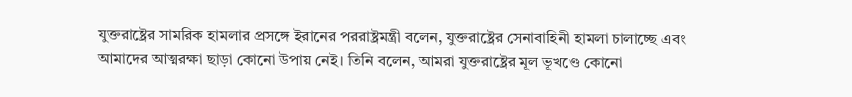যুক্তরাষ্ট্রের সামরিক হামলার প্রসঙ্গে ইরানের পররাষ্ট্রমন্ত্রী বলেন, যুক্তরাষ্ট্রের সেনাবাহিনী হামলা চালাচ্ছে এবং আমাদের আত্মরক্ষা ছাড়া কোনো উপায় নেই। তিনি বলেন, আমরা যুক্তরাষ্ট্রের মূল ভূখণ্ডে কোনো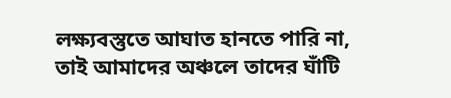লক্ষ্যবস্তুতে আঘাত হানতে পারি না, তাই আমাদের অঞ্চলে তাদের ঘাঁটি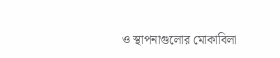ও স্থাপনাগুলোর মোকাবিলা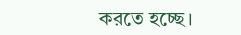করতে হচ্ছে।